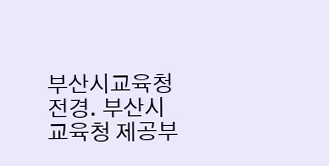부산시교육청 전경. 부산시교육청 제공부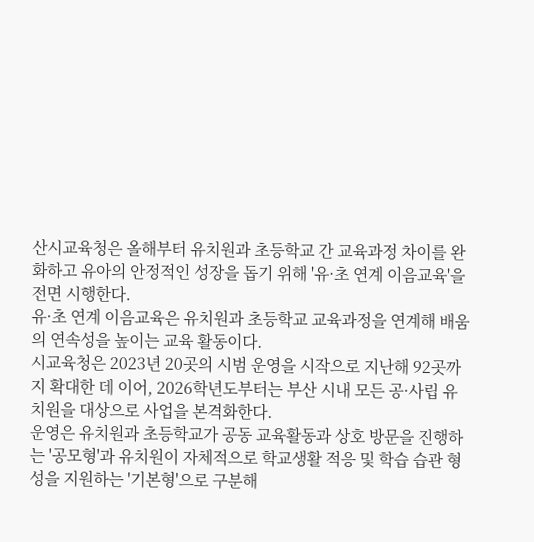산시교육청은 올해부터 유치원과 초등학교 간 교육과정 차이를 완화하고 유아의 안정적인 성장을 돕기 위해 '유·초 연계 이음교육'을 전면 시행한다.
유·초 연계 이음교육은 유치원과 초등학교 교육과정을 연계해 배움의 연속성을 높이는 교육 활동이다.
시교육청은 2023년 20곳의 시범 운영을 시작으로 지난해 92곳까지 확대한 데 이어, 2026학년도부터는 부산 시내 모든 공·사립 유치원을 대상으로 사업을 본격화한다.
운영은 유치원과 초등학교가 공동 교육활동과 상호 방문을 진행하는 '공모형'과 유치원이 자체적으로 학교생활 적응 및 학습 습관 형성을 지원하는 '기본형'으로 구분해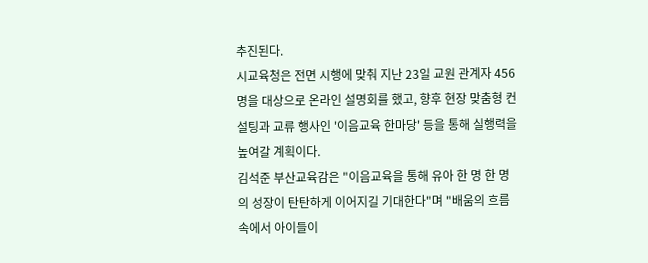추진된다.
시교육청은 전면 시행에 맞춰 지난 23일 교원 관계자 456명을 대상으로 온라인 설명회를 했고, 향후 현장 맞춤형 컨설팅과 교류 행사인 '이음교육 한마당' 등을 통해 실행력을 높여갈 계획이다.
김석준 부산교육감은 "이음교육을 통해 유아 한 명 한 명의 성장이 탄탄하게 이어지길 기대한다"며 "배움의 흐름 속에서 아이들이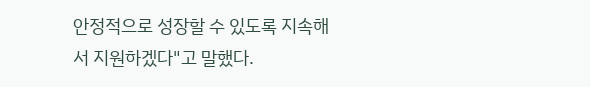안정적으로 성장할 수 있도록 지속해서 지원하겠다"고 말했다.